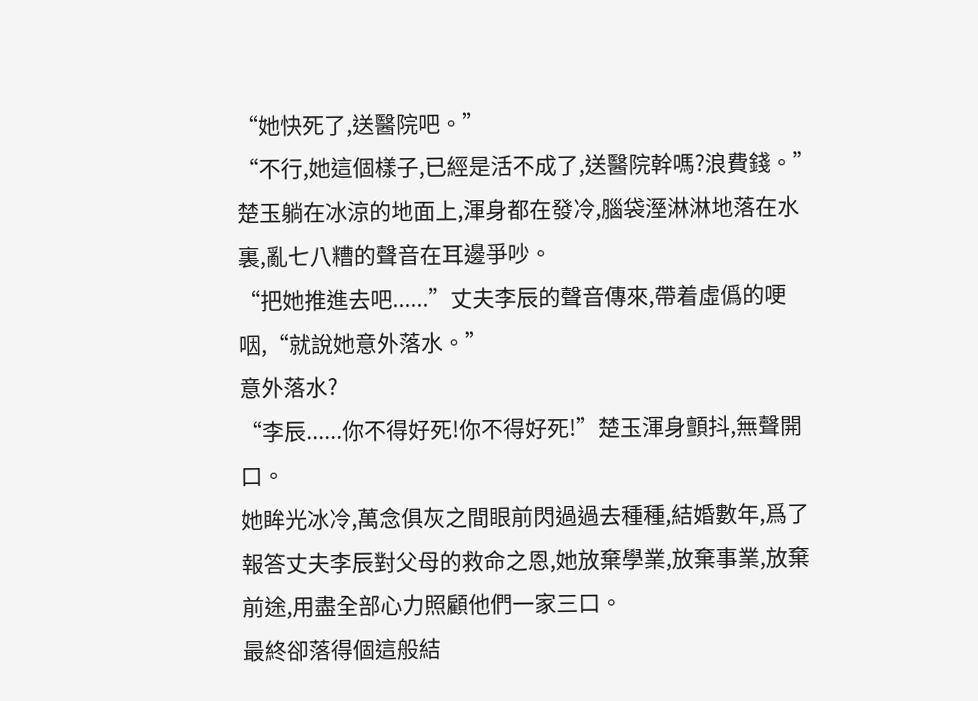“她快死了,送醫院吧。”
“不行,她這個樣子,已經是活不成了,送醫院幹嗎?浪費錢。”
楚玉躺在冰涼的地面上,渾身都在發冷,腦袋溼淋淋地落在水裏,亂七八糟的聲音在耳邊爭吵。
“把她推進去吧......”丈夫李辰的聲音傳來,帶着虛僞的哽咽,“就說她意外落水。”
意外落水?
“李辰......你不得好死!你不得好死!”楚玉渾身顫抖,無聲開口。
她眸光冰冷,萬念俱灰之間眼前閃過過去種種,結婚數年,爲了報答丈夫李辰對父母的救命之恩,她放棄學業,放棄事業,放棄前途,用盡全部心力照顧他們一家三口。
最終卻落得個這般結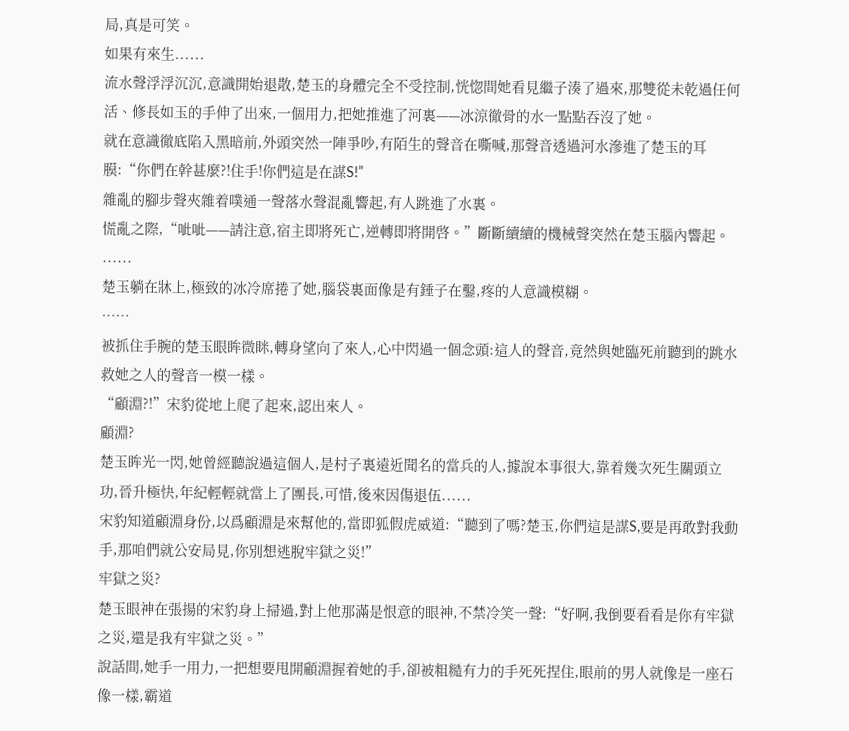局,真是可笑。
如果有來生......
流水聲浮浮沉沉,意識開始退散,楚玉的身體完全不受控制,恍惚間她看見繼子湊了過來,那雙從未乾過任何活、修長如玉的手伸了出來,一個用力,把她推進了河裏——冰涼徹骨的水一點點吞沒了她。
就在意識徹底陷入黑暗前,外頭突然一陣爭吵,有陌生的聲音在嘶喊,那聲音透過河水滲進了楚玉的耳膜:“你們在幹甚麼?!住手!你們這是在謀S!”
雜亂的腳步聲夾雜着噗通一聲落水聲混亂響起,有人跳進了水裏。
慌亂之際,“呲呲——請注意,宿主即將死亡,逆轉即將開啓。”斷斷續續的機械聲突然在楚玉腦內響起。
......
楚玉躺在牀上,極致的冰冷席捲了她,腦袋裏面像是有錘子在鑿,疼的人意識模糊。
……
被抓住手腕的楚玉眼眸微眯,轉身望向了來人,心中閃過一個念頭:這人的聲音,竟然與她臨死前聽到的跳水救她之人的聲音一模一樣。
“顧淵?!”宋豹從地上爬了起來,認出來人。
顧淵?
楚玉眸光一閃,她曾經聽說過這個人,是村子裏遠近聞名的當兵的人,據說本事很大,靠着幾次死生關頭立功,晉升極快,年紀輕輕就當上了團長,可惜,後來因傷退伍......
宋豹知道顧淵身份,以爲顧淵是來幫他的,當即狐假虎威道:“聽到了嗎?楚玉,你們這是謀S,要是再敢對我動手,那咱們就公安局見,你別想逃脫牢獄之災!”
牢獄之災?
楚玉眼神在張揚的宋豹身上掃過,對上他那滿是恨意的眼神,不禁冷笑一聲:“好啊,我倒要看看是你有牢獄之災,還是我有牢獄之災。”
說話間,她手一用力,一把想要甩開顧淵握着她的手,卻被粗糙有力的手死死捏住,眼前的男人就像是一座石像一樣,霸道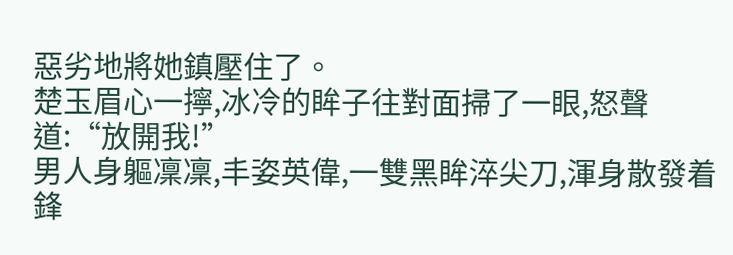惡劣地將她鎮壓住了。
楚玉眉心一擰,冰冷的眸子往對面掃了一眼,怒聲道:“放開我!”
男人身軀凜凜,丰姿英偉,一雙黑眸淬尖刀,渾身散發着鋒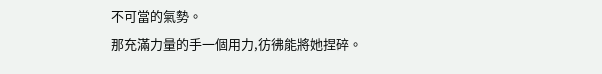不可當的氣勢。
那充滿力量的手一個用力,彷彿能將她捏碎。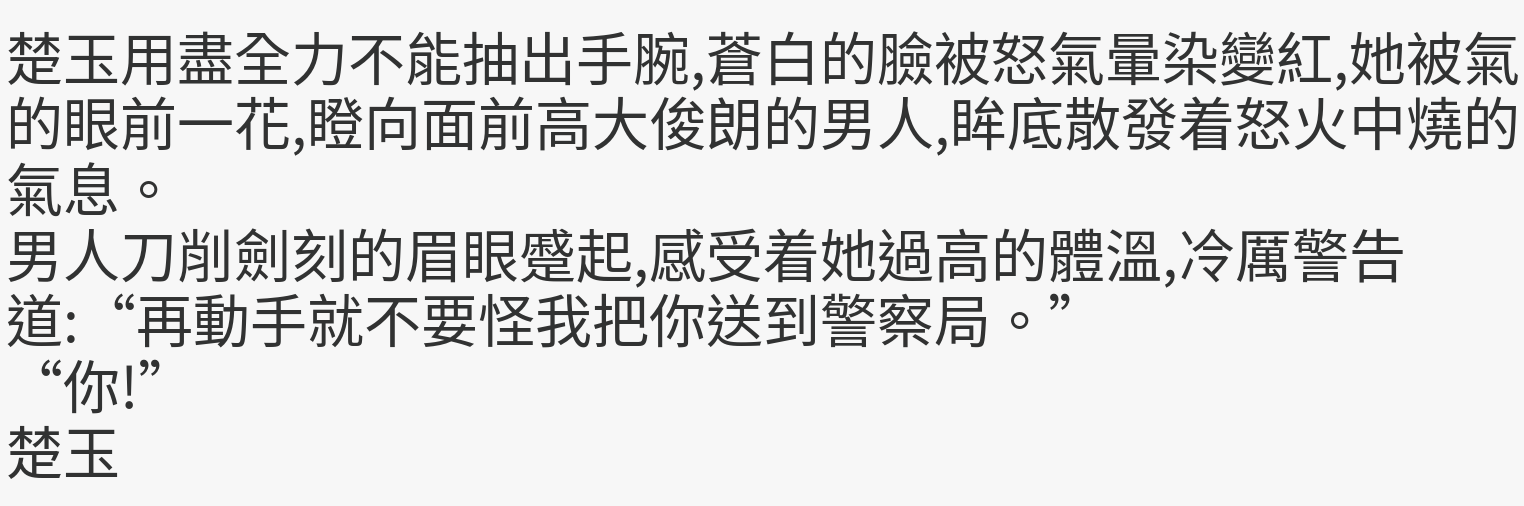楚玉用盡全力不能抽出手腕,蒼白的臉被怒氣暈染變紅,她被氣的眼前一花,瞪向面前高大俊朗的男人,眸底散發着怒火中燒的氣息。
男人刀削劍刻的眉眼蹙起,感受着她過高的體溫,冷厲警告道:“再動手就不要怪我把你送到警察局。”
“你!”
楚玉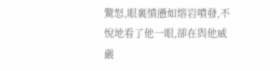驚怒,眼裏憤懣如熔岩噴發,不悅地看了他一眼,卻在與他威嚴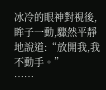冰冷的眼神對視後,眸子一動,驟然平靜地說道:“放開我,我不動手。”
……